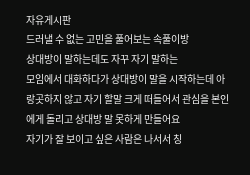자유게시판
드러낼 수 없는 고민을 풀어보는 속풀이방
상대방이 말하는데도 자꾸 자기 말하는
모임에서 대화하다가 상대방이 말을 시작하는데 아랑곳하지 않고 자기 할말 크게 떠들어서 관심을 본인에게 돌리고 상대방 말 못하게 만들어요
자기가 잘 보이고 싶은 사람은 나서서 칭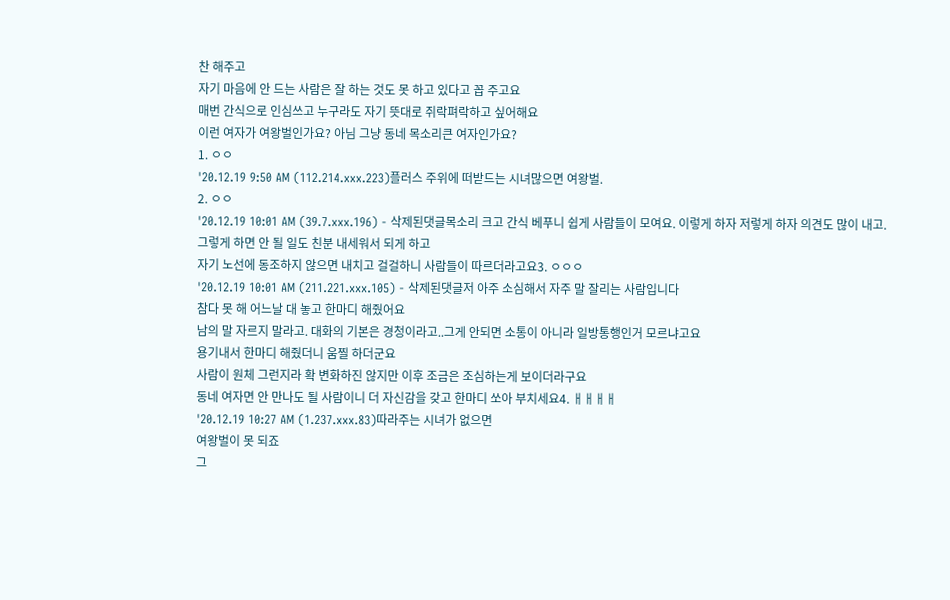찬 해주고
자기 마음에 안 드는 사람은 잘 하는 것도 못 하고 있다고 꼽 주고요
매번 간식으로 인심쓰고 누구라도 자기 뜻대로 쥐락펴락하고 싶어해요
이런 여자가 여왕벌인가요? 아님 그냥 동네 목소리큰 여자인가요?
1. ㅇㅇ
'20.12.19 9:50 AM (112.214.xxx.223)플러스 주위에 떠받드는 시녀많으면 여왕벌.
2. ㅇㅇ
'20.12.19 10:01 AM (39.7.xxx.196) - 삭제된댓글목소리 크고 간식 베푸니 쉽게 사람들이 모여요. 이렇게 하자 저렇게 하자 의견도 많이 내고.
그렇게 하면 안 될 일도 친분 내세워서 되게 하고
자기 노선에 동조하지 않으면 내치고 걸걸하니 사람들이 따르더라고요3. ㅇㅇㅇ
'20.12.19 10:01 AM (211.221.xxx.105) - 삭제된댓글저 아주 소심해서 자주 말 잘리는 사람입니다
참다 못 해 어느날 대 놓고 한마디 해줬어요
남의 말 자르지 말라고. 대화의 기본은 경청이라고..그게 안되면 소통이 아니라 일방통행인거 모르냐고요
용기내서 한마디 해줬더니 움찔 하더군요
사람이 원체 그런지라 확 변화하진 않지만 이후 조금은 조심하는게 보이더라구요
동네 여자면 안 만나도 될 사람이니 더 자신감을 갖고 한마디 쏘아 부치세요4. ㅐㅐㅐㅐ
'20.12.19 10:27 AM (1.237.xxx.83)따라주는 시녀가 없으면
여왕벌이 못 되죠
그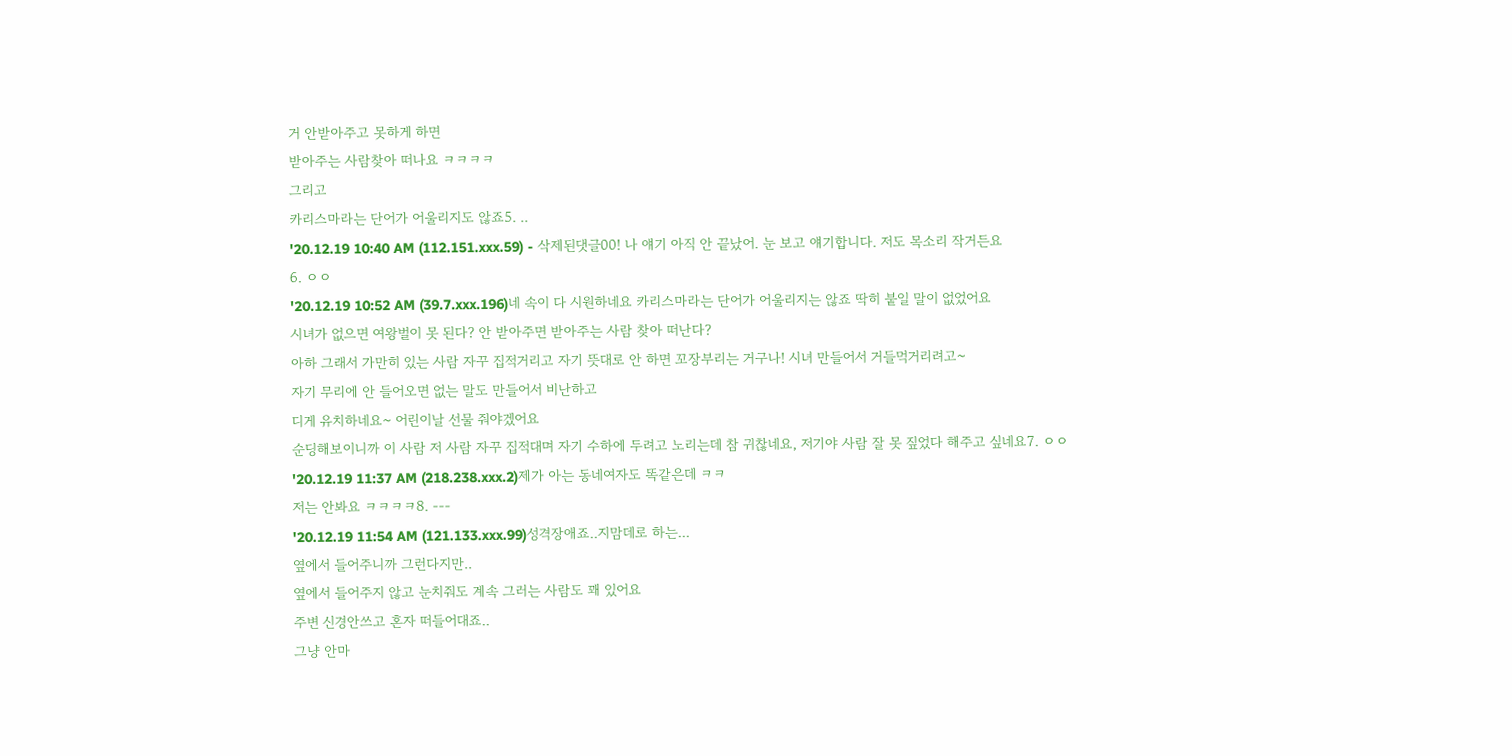거 안받아주고 못하게 하면
받아주는 사람찾아 떠나요 ㅋㅋㅋㅋ
그리고
카리스마라는 단어가 어울리지도 않죠5. ..
'20.12.19 10:40 AM (112.151.xxx.59) - 삭제된댓글00! 나 얘기 아직 안 끝났어. 눈 보고 얘기합니다. 저도 목소리 작거든요
6. ㅇㅇ
'20.12.19 10:52 AM (39.7.xxx.196)네 속이 다 시원하네요 카리스마라는 단어가 어울리지는 않죠 딱히 붙일 말이 없었어요
시녀가 없으면 여왕벌이 못 된다? 안 받아주면 받아주는 사람 찾아 떠난다?
아하 그래서 가만히 있는 사람 자꾸 집적거리고 자기 뜻대로 안 하면 꼬장부리는 거구나! 시녀 만들어서 거들먹거리려고~
자기 무리에 안 들어오면 없는 말도 만들어서 비난하고
디게 유치하네요~ 어린이날 선물 줘야겠어요
순딩해보이니까 이 사람 저 사람 자꾸 집적대며 자기 수하에 두려고 노리는데 참 귀찮네요, 저기야 사람 잘 못 짚었다 해주고 싶네요7. ㅇㅇ
'20.12.19 11:37 AM (218.238.xxx.2)제가 아는 동네여자도 똑같은데 ㅋㅋ
저는 안봐요 ㅋㅋㅋㅋ8. ---
'20.12.19 11:54 AM (121.133.xxx.99)성격장애죠..지맘데로 하는...
옆에서 들어주니까 그런다지만..
옆에서 들어주지 않고 눈치줘도 계속 그러는 사람도 꽤 있어요
주변 신경안쓰고 혼자 떠들어대죠..
그냥 안마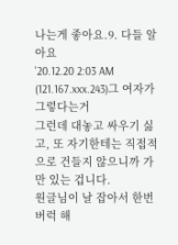나는게 좋아요.9. 다들 알아요
'20.12.20 2:03 AM (121.167.xxx.243)그 여자가 그렇다는거
그런데 대놓고 싸우기 싫고, 또 자기한테는 직접적으로 건들지 않으니까 가만 있는 겁니다.
원글님이 날 잡아서 한번 버럭 해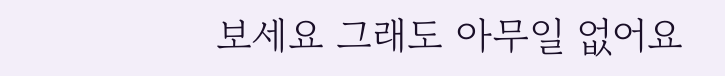보세요 그래도 아무일 없어요